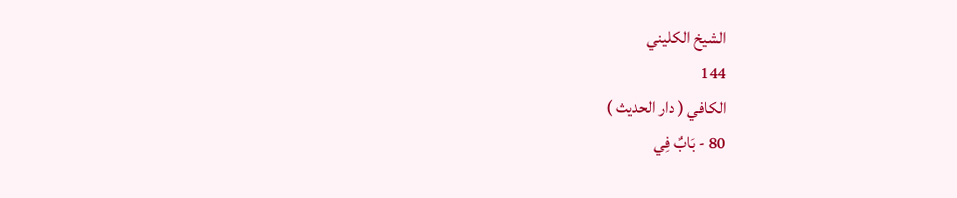الشيخ الكليني
144
الكافي ( دار الحديث )
80 - بَابٌ فِي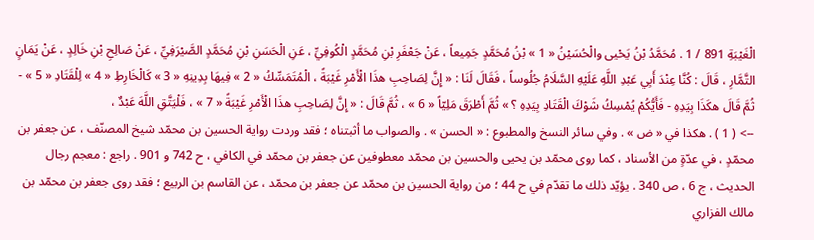الْغَيْبَةِ 891 / 1 . مُحَمَّدُ بْنُ يَحْيى والْحُسَيْنُ « 1 » بْنُ مُحَمَّدٍ جَمِيعاً ، عَنْ جَعْفَرِ بْنِ مُحَمَّدٍ الْكُوفِيِّ ، عَنِ الْحَسَنِ بْنِ مُحَمَّدٍ الصَّيْرَفِيِّ ، عَنْ صَالِحِ بْنِ خَالِدٍ ، عَنْ يَمَانٍ التَّمَّارِ ، قَالَ : كُنَّا عِنْدَ أَبِي عَبْدِ اللَّهِ عَلَيْهِ السَّلَامُ جُلُوساً ، فَقَالَ لَنَا : « إِنَّ لِصَاحِبِ هذَا الْأَمْرِ غَيْبَةً ، الْمُتَمَسِّكُ « 2 » فِيهَا بِدِينِهِ « 3 » كَالْخَارِطِ « 4 » لِلْقَتَادِ « 5 » - ثُمَّ قَالَ هكَذَا بِيَدِهِ - فَأَيُّكُمْ يُمْسِكُ شَوْكَ الْقَتَادِ بِيَدِهِ ؟ » ثُمَّ أَطْرَقَ مَلِيّاً « 6 » ، ثُمَّ قَالَ : « إِنَّ لِصَاحِبِ هذَا الْأَمْرِ غَيْبَةً « 7 » ، فَلْيَتَّقِ اللَّهَ عَبْدٌ ،
--> ( 1 ) . هكذا في « ض » . وفي سائر النسخ والمطبوع : « الحسن » . والصواب ما أثبتناه ؛ فقد وردت رواية الحسين بن محمّد شيخ المصنّف ، عن جعفر بن محمّدٍ ، في عدّةٍ من الأسناد ، كما روى محمّد بن يحيى والحسين بن محمّد معطوفين عن جعفر بن محمّد في الكافي ، ح 742 و 901 . راجع : معجم رجال الحديث ، ج 6 ، ص 340 . يؤيّد ذلك ما تقدّم في ح 44 ؛ من رواية الحسين بن محمّد عن جعفر بن محمّد ، عن القاسم بن الربيع ؛ فقد روى جعفر بن محمّد بن مالك الفزاري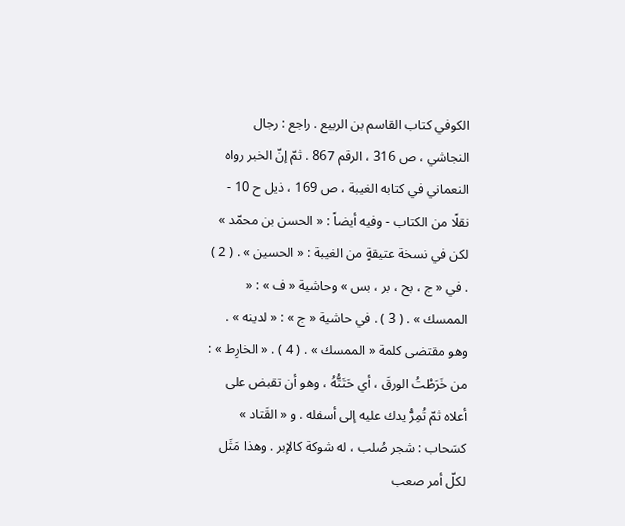الكوفي كتاب القاسم بن الربيع . راجع : رجال النجاشي ، ص 316 ، الرقم 867 . ثمّ إنّ الخبر رواه النعماني في كتابه الغيبة ، ص 169 ، ذيل ح 10 - نقلًا من الكتاب - وفيه أيضاً : « الحسن بن محمّد » لكن في نسخة عتيقةٍ من الغيبة : « الحسين » . ( 2 ) . في « ج ، بح ، بر ، بس » وحاشية « ف » : « الممسك » . ( 3 ) . في حاشية « ج » : « لدينه » . وهو مقتضى كلمة « الممسك » . ( 4 ) . « الخارِط » : من خَرَطْتُ الورقَ ، أي حَتَتُّهُ ، وهو أن تقبض على أعلاه ثمّ تُمِرُّ يدك عليه إلى أسفله . و « القَتاد » كسَحاب : شجر صُلب ، له شوكة كالإبر . وهذا مَثَل لكلّ أمر صعب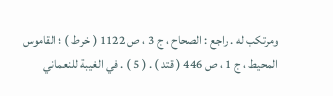ومرتكب له . راجع : الصحاح ، ج 3 ، ص 1122 ( خرط ) ؛ القاموس المحيط ، ج 1 ، ص 446 ( قتد ) . ( 5 ) . في الغيبة للنعماني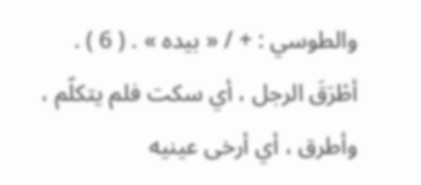والطوسي : + / « بيده » . ( 6 ) . أطْرَقَ الرجل ، أي سكت فلم يتكلّم ، وأطرق ، أي أرخى عينيه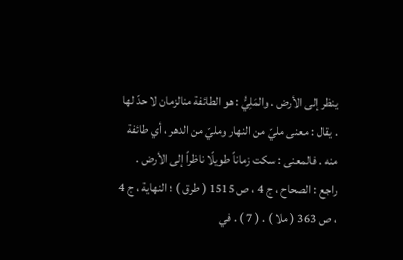ينظر إلى الأرض . والمَلِيُّ : هو الطائفة منالزمان لا حدّ لها . يقال : معنى مليّ من النهار ومليّ من الدهر ، أي طائفة منه . فالمعنى : سكت زماناً طويلًا ناظراً إلى الأرض . راجع : الصحاح ، ج 4 ، ص 1515 ( طرق ) ؛ النهاية ، ج 4 ، ص 363 ( ملا ) . ( 7 ) . في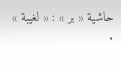حاشية « بر » : « لغيبة » .